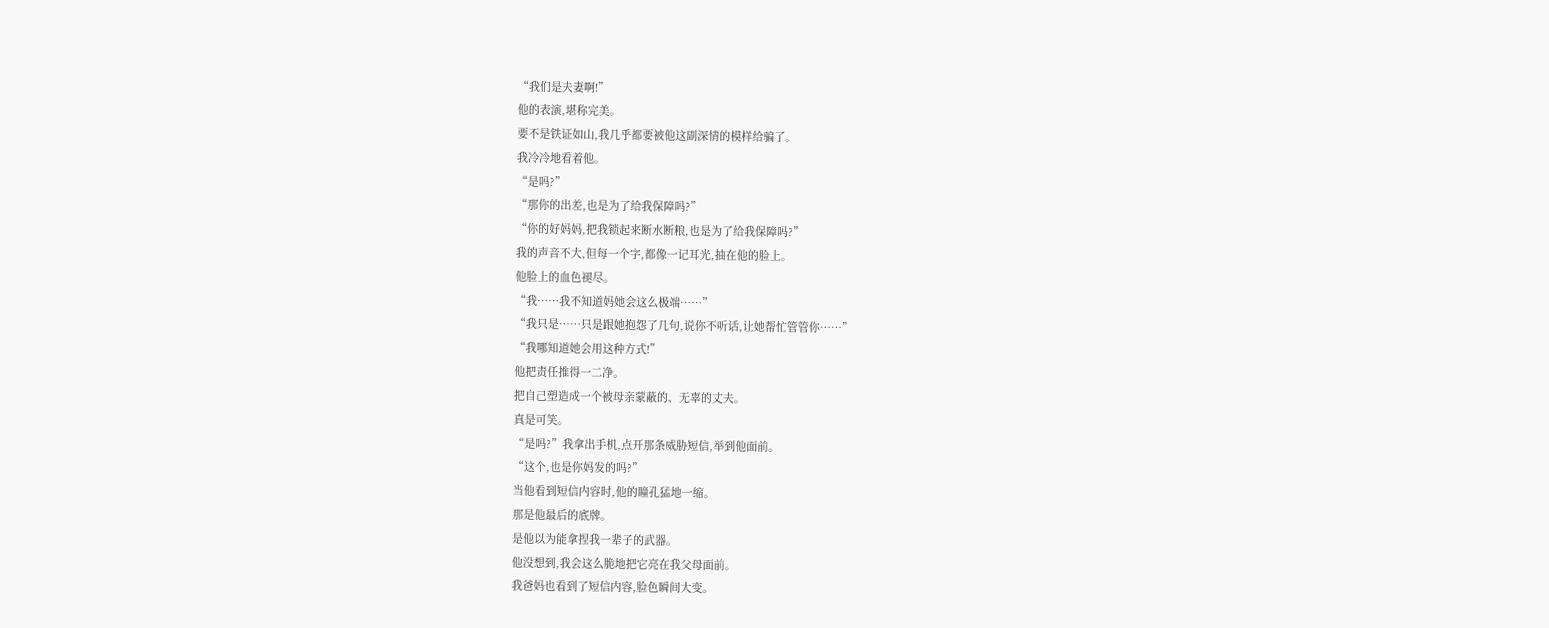“我们是夫妻啊!”
他的表演,堪称完美。
要不是铁证如山,我几乎都要被他这副深情的模样给骗了。
我冷冷地看着他。
“是吗?”
“那你的出差,也是为了给我保障吗?”
“你的好妈妈,把我锁起来断水断粮,也是为了给我保障吗?”
我的声音不大,但每一个字,都像一记耳光,抽在他的脸上。
他脸上的血色褪尽。
“我……我不知道妈她会这么极端……”
“我只是……只是跟她抱怨了几句,说你不听话,让她帮忙管管你……”
“我哪知道她会用这种方式!”
他把责任推得一二净。
把自己塑造成一个被母亲蒙蔽的、无辜的丈夫。
真是可笑。
“是吗?”我拿出手机,点开那条威胁短信,举到他面前。
“这个,也是你妈发的吗?”
当他看到短信内容时,他的瞳孔猛地一缩。
那是他最后的底牌。
是他以为能拿捏我一辈子的武器。
他没想到,我会这么脆地把它亮在我父母面前。
我爸妈也看到了短信内容,脸色瞬间大变。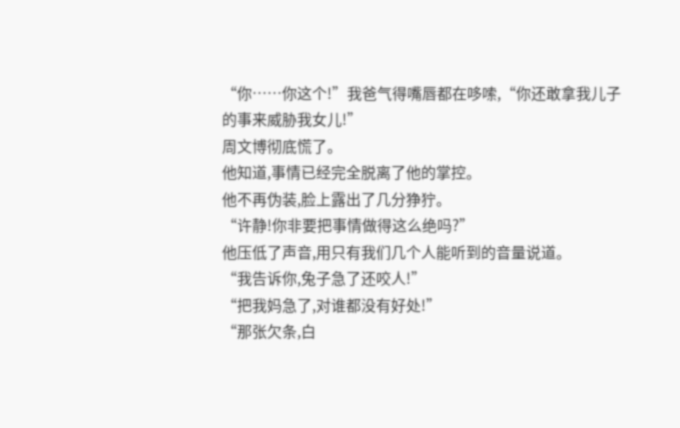“你……你这个!”我爸气得嘴唇都在哆嗦,“你还敢拿我儿子的事来威胁我女儿!”
周文博彻底慌了。
他知道,事情已经完全脱离了他的掌控。
他不再伪装,脸上露出了几分狰狞。
“许静!你非要把事情做得这么绝吗?”
他压低了声音,用只有我们几个人能听到的音量说道。
“我告诉你,兔子急了还咬人!”
“把我妈急了,对谁都没有好处!”
“那张欠条,白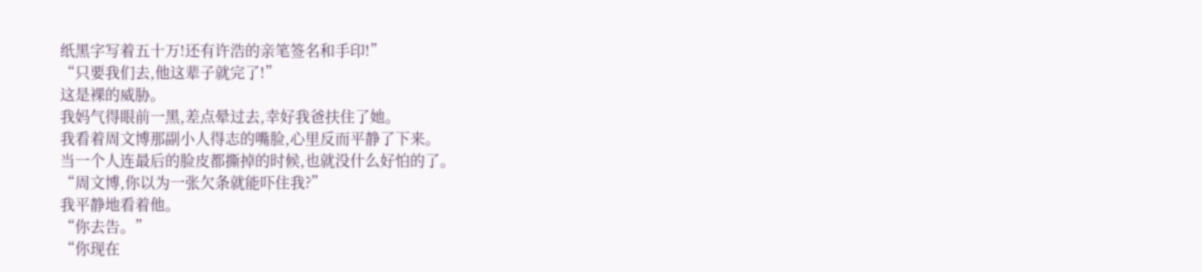纸黑字写着五十万!还有许浩的亲笔签名和手印!”
“只要我们去,他这辈子就完了!”
这是裸的威胁。
我妈气得眼前一黑,差点晕过去,幸好我爸扶住了她。
我看着周文博那副小人得志的嘴脸,心里反而平静了下来。
当一个人连最后的脸皮都撕掉的时候,也就没什么好怕的了。
“周文博,你以为一张欠条就能吓住我?”
我平静地看着他。
“你去告。”
“你现在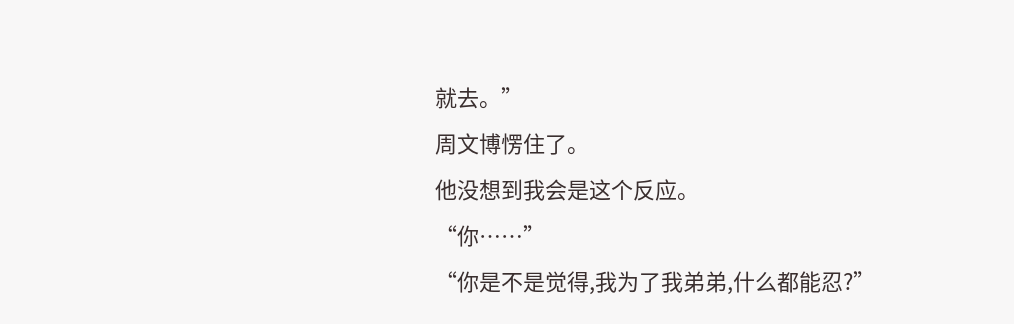就去。”
周文博愣住了。
他没想到我会是这个反应。
“你……”
“你是不是觉得,我为了我弟弟,什么都能忍?”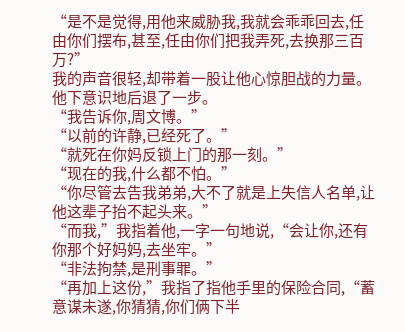“是不是觉得,用他来威胁我,我就会乖乖回去,任由你们摆布,甚至,任由你们把我弄死,去换那三百万?”
我的声音很轻,却带着一股让他心惊胆战的力量。
他下意识地后退了一步。
“我告诉你,周文博。”
“以前的许静,已经死了。”
“就死在你妈反锁上门的那一刻。”
“现在的我,什么都不怕。”
“你尽管去告我弟弟,大不了就是上失信人名单,让他这辈子抬不起头来。”
“而我,”我指着他,一字一句地说,“会让你,还有你那个好妈妈,去坐牢。”
“非法拘禁,是刑事罪。”
“再加上这份,”我指了指他手里的保险合同,“蓄意谋未遂,你猜猜,你们俩下半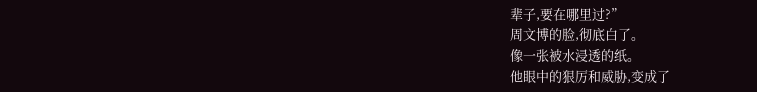辈子,要在哪里过?”
周文博的脸,彻底白了。
像一张被水浸透的纸。
他眼中的狠厉和威胁,变成了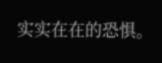实实在在的恐惧。